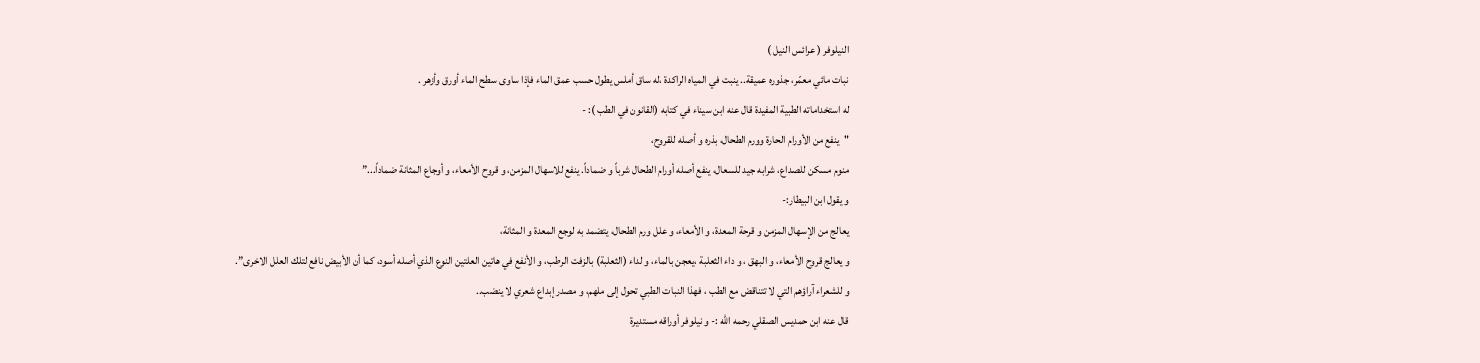النيلوفر ( عرائس النيل )
نبات مائي معمّر، جذوره عميقة.. ينبت في المياه الراكدة ،له ساق أملس يطول حسب عمق الماء فإذا ساوى سطح الماء أورق وأزهر .
له استخداماته الطبية المفيدة قال عنه ابن سيناء في كتابه (القانون في الطب ): -
"ينفع من الأورام الحارة وورم الطحال، بذره و أصله للقروح،
منوم مسكن للصداع، شرابه جيد للسعال، ينفع أصله أورام الطحال شرباً و ضماداً. ينفع للاسهال المزمن، و قروح الأمعاء، و أوجاع المثانة ضماداً...”
و يقول ابن البيطار:-
يعالج من الإسهال المزمن و قرحة المعدة، و الأمعاء، و علل ورم الطحال، يتضمد به لوجع المعدة و المثانة،
و يعالج قروح الأمعاء، و البهق ، و داء الثعلبة ،يعجن بالماء، و لداء (الثعلبة) بالزفت الرطب، و الأنفع في هاتين العلتين النوع الذي أصله أسود، كما أن الأبيض نافع لتلك العلل الاخرى”.
و للشعراء آراؤهم التي لا تتناقض مع الطب ، فهذا النبات الطبي تحول إلى ملهم، و مصدر إبداع شعري لا ينضب..
قال عنه ابن حمديس الصقلي رحمه الله :- و نيلوفر أوراقه مستديرة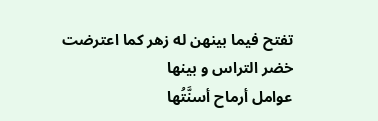تفتح فيما بينهن له زهر كما اعترضت خضر التراس و بينها
عوامل أرماح أسنَّتُها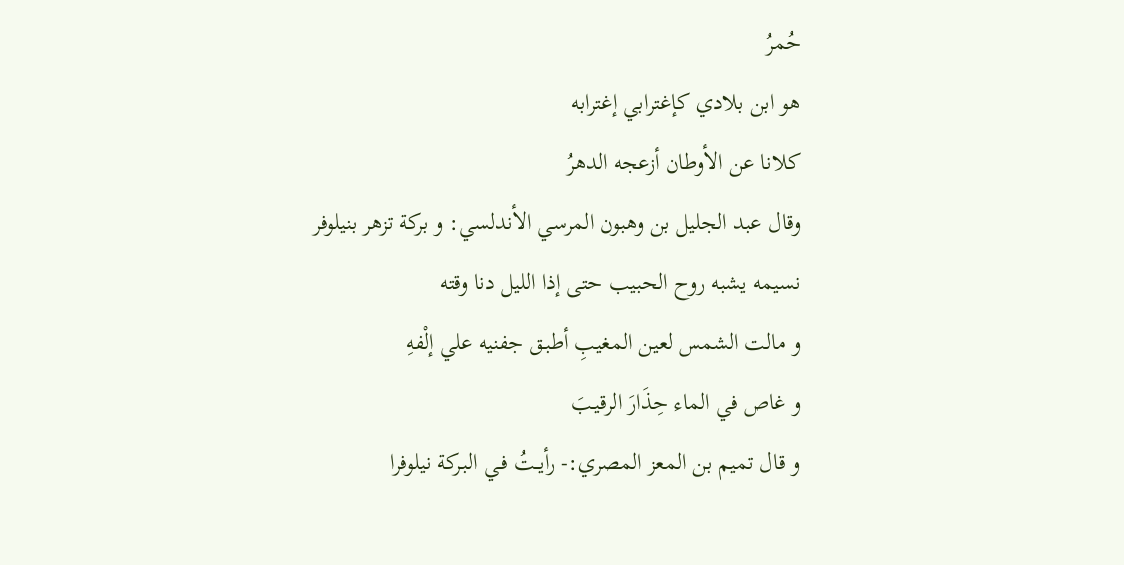حُمرُ
هو ابن بلادي كإغترابي إغترابه
كلانا عن الأوطان أزعجه الدهرُ
وقال عبد الجليل بن وهبون المرسي الأندلسي: و بركة تزهر بنيلوفر
نسيمه يشبه روح الحبيب حتى إذا الليل دنا وقته
و مالت الشمس لعين المغيبِ أطبـق جفنيه علي إلْفهِ
و غاص في الماء حِذَارَ الرقيـبَ
و قال تميم بن المعز المصري:- رأيــتُ فـي البـركة نيلوفرا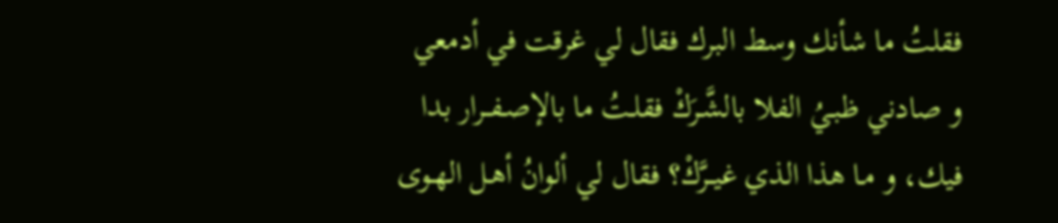فقلتُ ما شأنك وسط البرك فقال لي غرقت في أدمعي
و صادني ظبـيُ الفلا بالشَّـرَكْ فقلـتُ ما بالإصـفــرار بدا
فيك، و مـا هذا الذي غيــرَّكْ؟ فقال لي ألوانُ أهـل الهـوى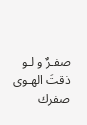صفـرٌ و لـو ذقتَ الهـوى صفرك